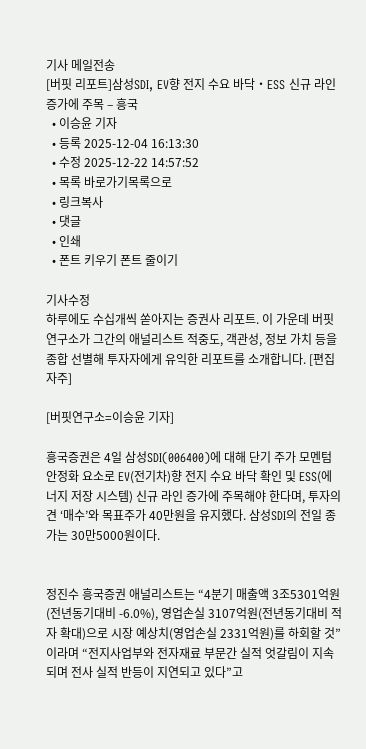기사 메일전송
[버핏 리포트]삼성SDI, EV향 전지 수요 바닥‧ESS 신규 라인 증가에 주목 – 흥국
  • 이승윤 기자
  • 등록 2025-12-04 16:13:30
  • 수정 2025-12-22 14:57:52
  • 목록 바로가기목록으로
  • 링크복사
  • 댓글
  • 인쇄
  • 폰트 키우기 폰트 줄이기

기사수정
하루에도 수십개씩 쏟아지는 증권사 리포트. 이 가운데 버핏연구소가 그간의 애널리스트 적중도, 객관성, 정보 가치 등을 종합 선별해 투자자에게 유익한 리포트를 소개합니다. [편집자주]

[버핏연구소=이승윤 기자]

흥국증권은 4일 삼성SDI(006400)에 대해 단기 주가 모멘텀 안정화 요소로 EV(전기차)향 전지 수요 바닥 확인 및 ESS(에너지 저장 시스템) 신규 라인 증가에 주목해야 한다며, 투자의견 ‘매수’와 목표주가 40만원을 유지했다. 삼성SDI의 전일 종가는 30만5000원이다.


정진수 흥국증권 애널리스트는 “4분기 매출액 3조5301억원(전년동기대비 -6.0%), 영업손실 3107억원(전년동기대비 적자 확대)으로 시장 예상치(영업손실 2331억원)를 하회할 것”이라며 “전지사업부와 전자재료 부문간 실적 엇갈림이 지속되며 전사 실적 반등이 지연되고 있다”고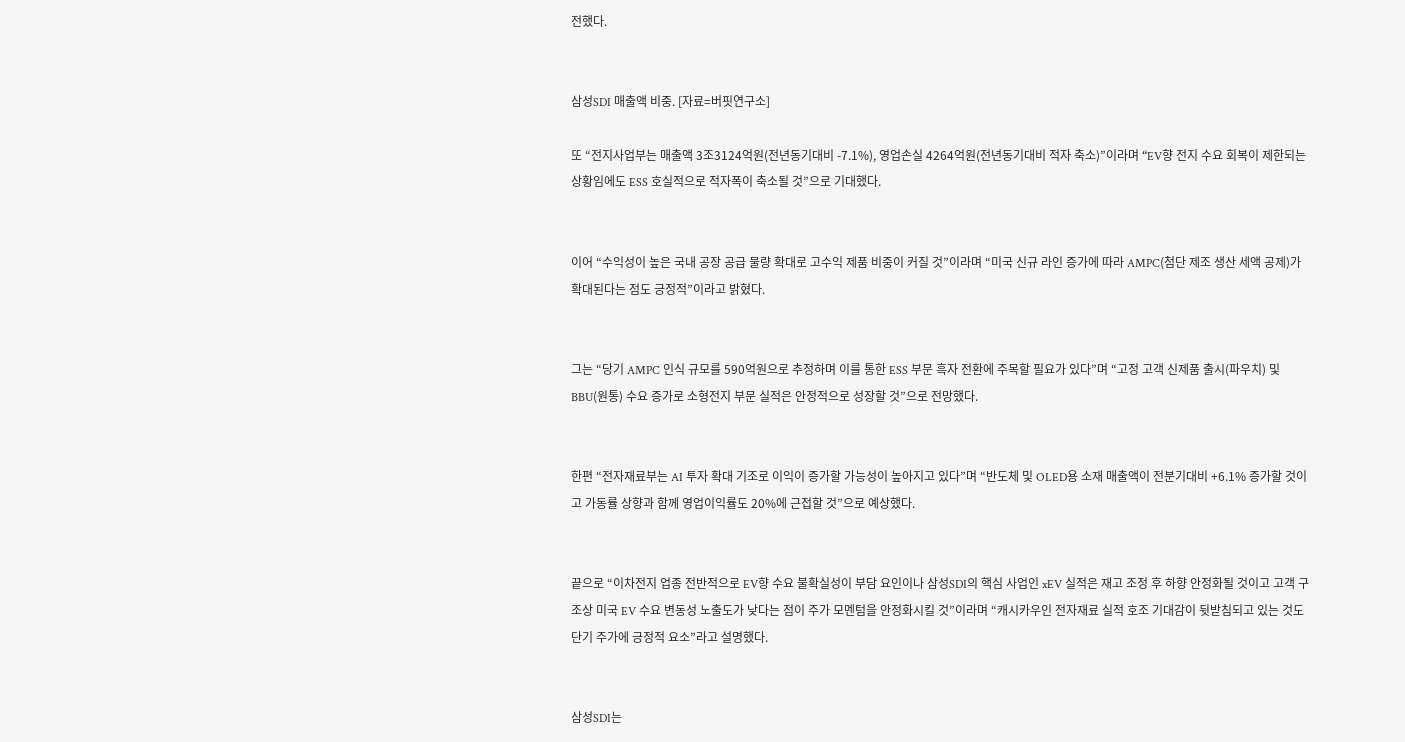전했다.


삼성SDI 매출액 비중. [자료=버핏연구소]

또 “전지사업부는 매출액 3조3124억원(전년동기대비 -7.1%), 영업손실 4264억원(전년동기대비 적자 축소)”이라며 “EV향 전지 수요 회복이 제한되는 상황임에도 ESS 호실적으로 적자폭이 축소될 것”으로 기대했다.


이어 “수익성이 높은 국내 공장 공급 물량 확대로 고수익 제품 비중이 커질 것”이라며 “미국 신규 라인 증가에 따라 AMPC(첨단 제조 생산 세액 공제)가 확대된다는 점도 긍정적”이라고 밝혔다.


그는 “당기 AMPC 인식 규모를 590억원으로 추정하며 이를 통한 ESS 부문 흑자 전환에 주목할 필요가 있다”며 “고정 고객 신제품 출시(파우치) 및 BBU(원통) 수요 증가로 소형전지 부문 실적은 안정적으로 성장할 것”으로 전망했다.


한편 “전자재료부는 AI 투자 확대 기조로 이익이 증가할 가능성이 높아지고 있다”며 “반도체 및 OLED용 소재 매출액이 전분기대비 +6.1% 증가할 것이고 가동률 상향과 함께 영업이익률도 20%에 근접할 것”으로 예상했다.


끝으로 “이차전지 업종 전반적으로 EV향 수요 불확실성이 부담 요인이나 삼성SDI의 핵심 사업인 xEV 실적은 재고 조정 후 하향 안정화될 것이고 고객 구조상 미국 EV 수요 변동성 노출도가 낮다는 점이 주가 모멘텀을 안정화시킬 것”이라며 “캐시카우인 전자재료 실적 호조 기대감이 뒷받침되고 있는 것도 단기 주가에 긍정적 요소”라고 설명했다.


삼성SDI는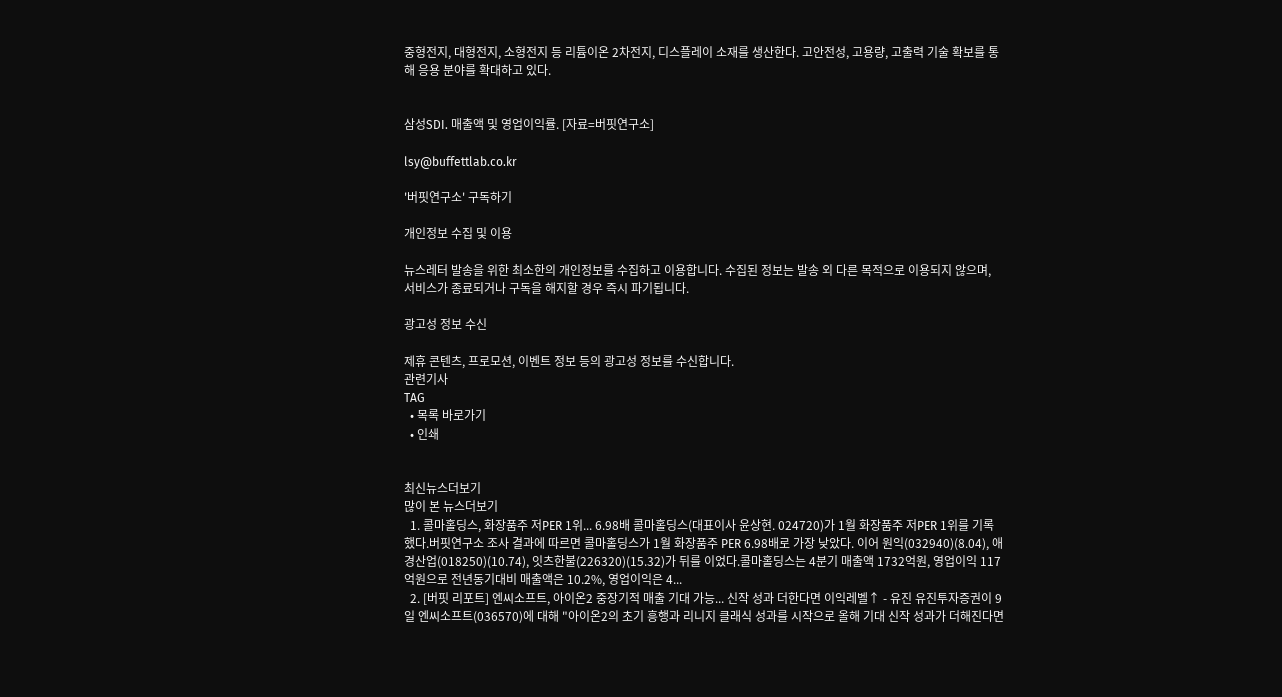중형전지, 대형전지, 소형전지 등 리튬이온 2차전지, 디스플레이 소재를 생산한다. 고안전성, 고용량, 고출력 기술 확보를 통해 응용 분야를 확대하고 있다.


삼성SDI. 매출액 및 영업이익률. [자료=버핏연구소]

lsy@buffettlab.co.kr

'버핏연구소' 구독하기

개인정보 수집 및 이용

뉴스레터 발송을 위한 최소한의 개인정보를 수집하고 이용합니다. 수집된 정보는 발송 외 다른 목적으로 이용되지 않으며, 서비스가 종료되거나 구독을 해지할 경우 즉시 파기됩니다.

광고성 정보 수신

제휴 콘텐츠, 프로모션, 이벤트 정보 등의 광고성 정보를 수신합니다.
관련기사
TAG
  • 목록 바로가기
  • 인쇄


최신뉴스더보기
많이 본 뉴스더보기
  1. 콜마홀딩스, 화장품주 저PER 1위... 6.98배 콜마홀딩스(대표이사 윤상현. 024720)가 1월 화장품주 저PER 1위를 기록했다.버핏연구소 조사 결과에 따르면 콜마홀딩스가 1월 화장품주 PER 6.98배로 가장 낮았다. 이어 원익(032940)(8.04), 애경산업(018250)(10.74), 잇츠한불(226320)(15.32)가 뒤를 이었다.콜마홀딩스는 4분기 매출액 1732억원, 영업이익 117억원으로 전년동기대비 매출액은 10.2%, 영업이익은 4...
  2. [버핏 리포트] 엔씨소프트, 아이온2 중장기적 매출 기대 가능... 신작 성과 더한다면 이익레벨↑ - 유진 유진투자증권이 9일 엔씨소프트(036570)에 대해 "아이온2의 초기 흥행과 리니지 클래식 성과를 시작으로 올해 기대 신작 성과가 더해진다면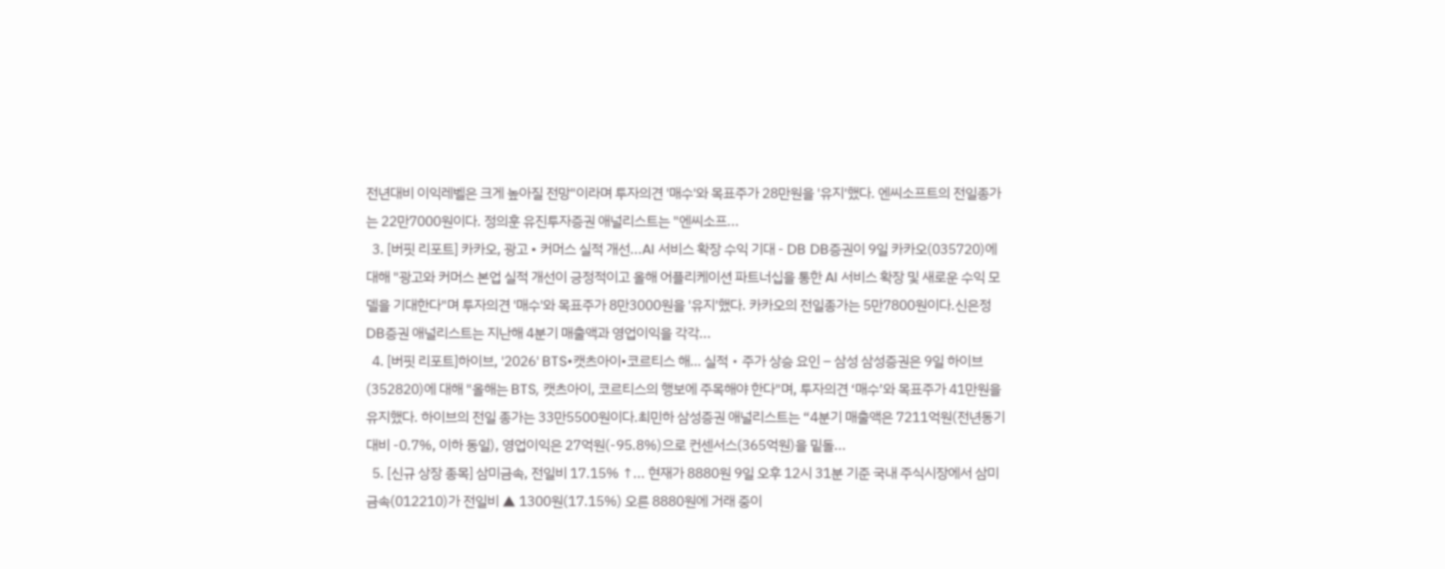전년대비 이익레벨은 크게 높아질 전망"이라며 투자의견 '매수'와 목표주가 28만원을 '유지'했다. 엔씨소프트의 전일종가는 22만7000원이다. 정의훈 유진투자증권 애널리스트는 "엔씨소프...
  3. [버핏 리포트] 카카오, 광고 • 커머스 실적 개선...AI 서비스 확장 수익 기대 - DB DB증권이 9일 카카오(035720)에 대해 "광고와 커머스 본업 실적 개선이 긍정적이고 올해 어플리케이션 파트너십을 통한 AI 서비스 확장 및 새로운 수익 모델을 기대한다"며 투자의견 '매수'와 목표주가 8만3000원을 '유지'했다. 카카오의 전일종가는 5만7800원이다.신은정 DB증권 애널리스트는 지난해 4분기 매출액과 영업이익을 각각...
  4. [버핏 리포트]하이브, '2026' BTS•캣츠아이•코르티스 해… 실적‧주가 상승 요인 – 삼성 삼성증권은 9일 하이브(352820)에 대해 "올해는 BTS, 캣츠아이, 코르티스의 행보에 주목해야 한다"며, 투자의견 ‘매수’와 목표주가 41만원을 유지했다. 하이브의 전일 종가는 33만5500원이다.최민하 삼성증권 애널리스트는 “4분기 매출액은 7211억원(전년동기대비 -0.7%, 이하 동일), 영업이익은 27억원(-95.8%)으로 컨센서스(365억원)을 밑돌...
  5. [신규 상장 종목] 삼미금속, 전일비 17.15% ↑... 현재가 8880원 9일 오후 12시 31분 기준 국내 주식시장에서 삼미금속(012210)가 전일비 ▲ 1300원(17.15%) 오른 8880원에 거래 중이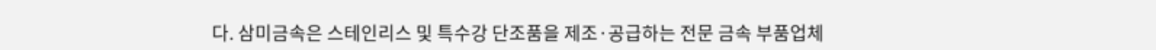다. 삼미금속은 스테인리스 및 특수강 단조품을 제조·공급하는 전문 금속 부품업체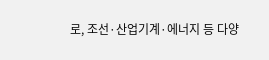로, 조선·산업기계·에너지 등 다양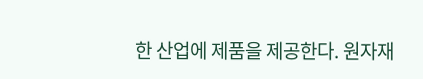한 산업에 제품을 제공한다. 원자재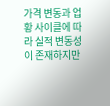가격 변동과 업황 사이클에 따라 실적 변동성이 존재하지만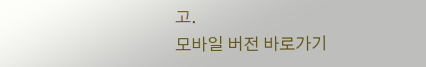고.
모바일 버전 바로가기